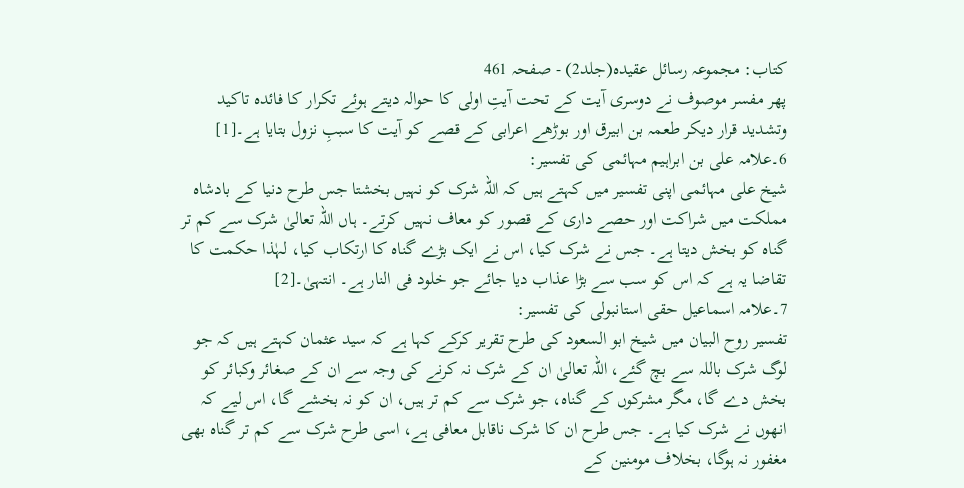کتاب: مجموعہ رسائل عقیدہ(جلد2) - صفحہ 461
پھر مفسر موصوف نے دوسری آیت کے تحت آیتِ اولی کا حوالہ دیتے ہوئے تکرار کا فائدہ تاکید وتشدید قرار دیکر طعمہ بن ابیرق اور بوڑھے اعرابی کے قصے کو آیت کا سببِ نزول بتایا ہے۔[1]
6۔علامہ علی بن ابراہیم مہائمی کی تفسیر:
شیخ علی مہائمی اپنی تفسیر میں کہتے ہیں کہ اللہ شرک کو نہیں بخشتا جس طرح دنیا کے بادشاہ مملکت میں شراکت اور حصے داری کے قصور کو معاف نہیں کرتے۔ ہاں اللہ تعالیٰ شرک سے کم تر گناہ کو بخش دیتا ہے۔ جس نے شرک کیا، اس نے ایک بڑے گناہ کا ارتکاب کیا، لہٰذا حکمت کا تقاضا یہ ہے کہ اس کو سب سے بڑا عذاب دیا جائے جو خلود فی النار ہے۔ انتہیٰ۔[2]
7۔علامہ اسماعیل حقی استانبولی کی تفسیر:
تفسیر روح البیان میں شیخ ابو السعود کی طرح تقریر کرکے کہا ہے کہ سید عثمان کہتے ہیں کہ جو لوگ شرک باللہ سے بچ گئے، اللہ تعالیٰ ان کے شرک نہ کرنے کی وجہ سے ان کے صغائر وکبائر کو بخش دے گا، مگر مشرکوں کے گناہ، جو شرک سے کم تر ہیں، ان کو نہ بخشے گا، اس لیے کہ انھوں نے شرک کیا ہے۔ جس طرح ان کا شرک ناقابل معافی ہے، اسی طرح شرک سے کم تر گناہ بھی مغفور نہ ہوگا، بخلاف مومنین کے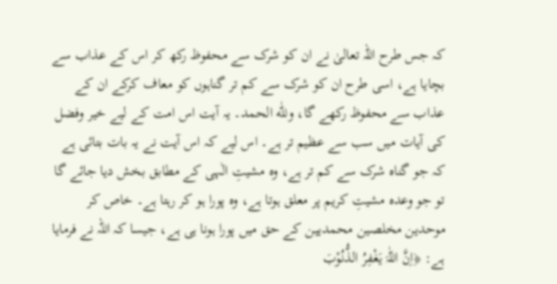کہ جس طرح اللہ تعالیٰ نے ان کو شرک سے محفوظ رکھ کر اس کے عذاب سے بچایا ہے، اسی طرح ان کو شرک سے کم تر گناہوں کو معاف کرکے ان کے عذاب سے محفوظ رکھے گا، وللّٰه الحمد۔ یہ آیت اس امت کے لیے خیر وفضل کی آیات میں سب سے عظیم تر ہے۔ اس لیے کہ اس آیت نے یہ بات بتائی ہے کہ جو گناہ شرک سے کم تر ہے، وہ مشیتِ الٰہی کے مطابق بخش دیا جائے گا تو جو وعدہ مشیتِ کریم پر معلق ہوتا ہے، وہ پورا ہو کر رہتا ہے۔ خاص کر موحدین مخلصین محمدیین کے حق میں پورا ہونا ہی ہے، جیسا کہ اللہ نے فرمایا ہے: ﴿اِنَّ اللّٰہَ یَغْفِرُ الذُّنُوْبَ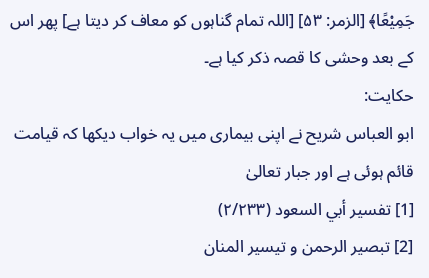جَمِیْعًا﴾ [الزمر: ۵۳] [اللہ تمام گناہوں کو معاف کر دیتا ہے] پھر اس کے بعد وحشی کا قصہ ذکر کیا ہے۔
حکایت:
ابو العباس شریح نے اپنی بیماری میں یہ خواب دیکھا کہ قیامت قائم ہوئی ہے اور جبار تعالیٰ
[1] تفسیر أبي السعود (۲/۲۳۳)
[2] تبصیر الرحمن و تیسیر المنان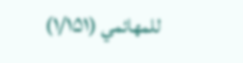للمھائمي (۱/۱۵۱)